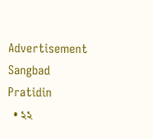Advertisement
Sangbad Pratidin
  • ২২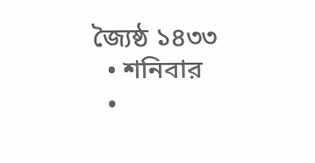জ্যৈষ্ঠ ১৪৩৩
  • শনিবার
  •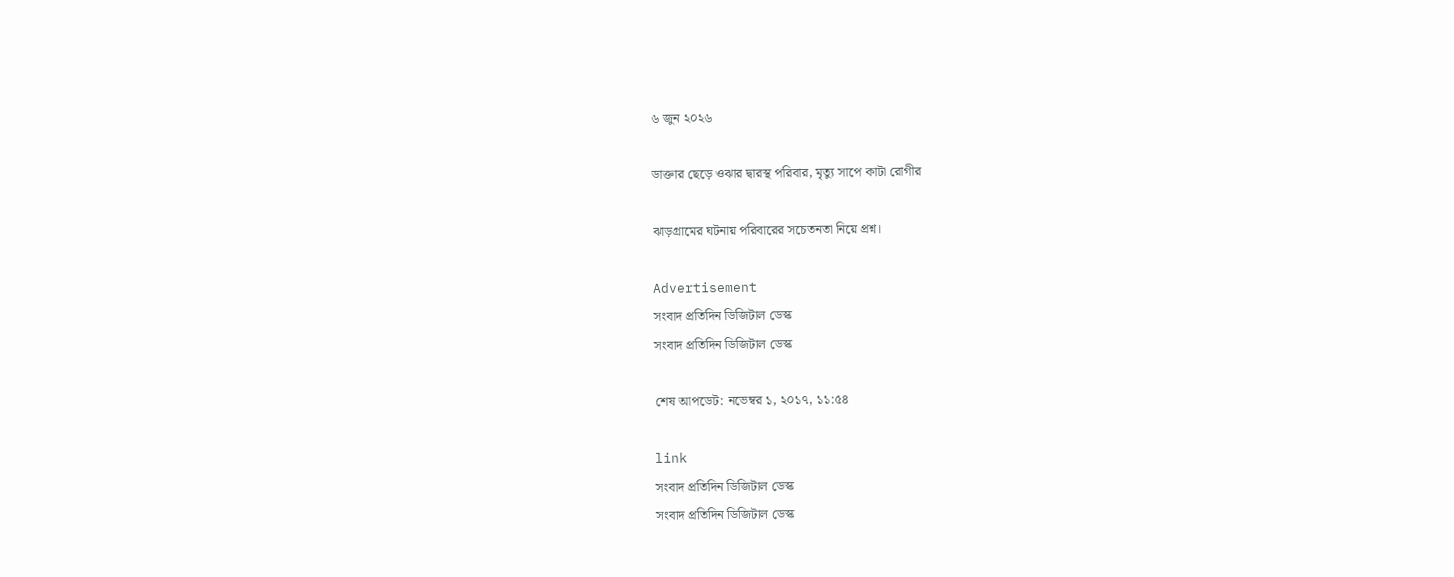৬ জুন ২০২৬

ডাক্তার ছেড়ে ওঝার দ্বারস্থ পরিবার, মৃত্যু সাপে কাটা রোগীর

ঝাড়গ্রামের ঘটনায় পরিবারের সচেতনতা নিয়ে প্রশ্ন।

Advertisement
সংবাদ প্রতিদিন ডিজিটাল ডেস্ক
সংবাদ প্রতিদিন ডিজিটাল ডেস্ক

শেষ আপডেট: নভেম্বর ১, ২০১৭, ১১:৫৪

link
সংবাদ প্রতিদিন ডিজিটাল ডেস্ক
সংবাদ প্রতিদিন ডিজিটাল ডেস্ক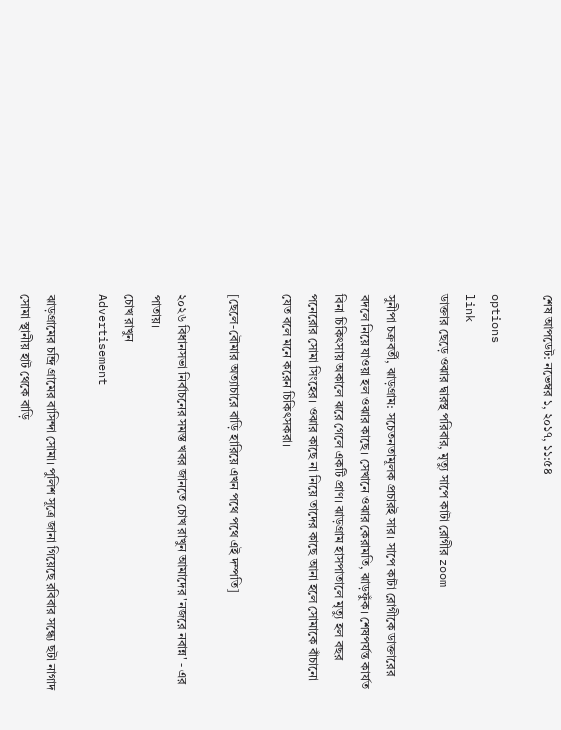শেষ আপডেট: নভেম্বর ১, ২০১৭, ১১:৫৪

options
link
ডাক্তার ছেড়ে ওঝার দ্বারস্থ পরিবার, মৃত্যু সাপে কাটা রোগীর zoom

সুনীপা চক্রবর্তী, ঝাড়গ্রাম: সচেতনতামূলক প্রচারই সার। সাপে কাটা রোগীকে ডাক্তারের বদলে নিয়ে যাওয়া হল ওঝার কাছে। সেখানে ওঝার কেরামতি, ঝাড়ফুঁক। শেষপর্যন্ত কার্যত বিনা চিকিৎসায় অকালে ঝরে গেলে একটি প্রাণ। ঝাড়গ্রাম হাসপাতালে মৃত্যু হল বছর পনেরোর সোমা সিংহের। ওঝার কাছে না নিয়ে তাদের কাছে আনা হলে সোমাকে বাঁচানো যেত বলে মনে করেন চিকিৎসকরা।

[ছেলে-বৌমার অত্যাচারে বাড়ি হারিয়ে এখন পথে পথে এই দম্পতি]

২০২৬ বিধানসভা নির্বাচনের সমস্ত খবর জানতে চোখ রাখুন আমাদের 'নজরে নবান্ন' - এর পাতায়।
চোখ রাখুন
Advertisement

ঝাড়গ্রামের চন্দ্রি গ্রামের বাসিন্দা সোমা। পুলিশ সূত্রে জানা গিয়েছে রবিবার সন্ধ্যে ছটা নাগাদ সোমা স্থানীয় হাট থেকে বাড়ি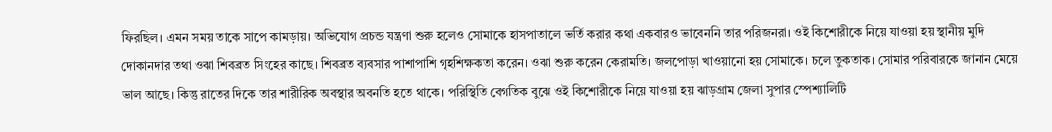ফিরছিল। এমন সময় তাকে সাপে কামড়ায়। অভিযোগ প্রচন্ড যন্ত্রণা শুরু হলেও সোমাকে হাসপাতালে ভর্তি করার কথা একবারও ভাবেননি তার পরিজনরা। ওই কিশোরীকে নিয়ে যাওয়া হয় স্থানীয় মুদি দোকানদার তথা ওঝা শিবব্রত সিংহের কাছে। শিবব্রত ব্যবসার পাশাপাশি গৃহশিক্ষকতা করেন। ওঝা শুরু করেন কেরামতি। জলপোড়া খাওয়ানো হয় সোমাকে। চলে তুকতাক। সোমার পরিবারকে জানান মেয়ে ভাল আছে। কিন্তু রাতের দিকে তার শারীরিক অবস্থার অবনতি হতে থাকে। পরিস্থিতি বেগতিক বুঝে ওই কিশোরীকে নিয়ে যাওয়া হয় ঝাড়গ্রাম জেলা সুপার স্পেশ্যালিটি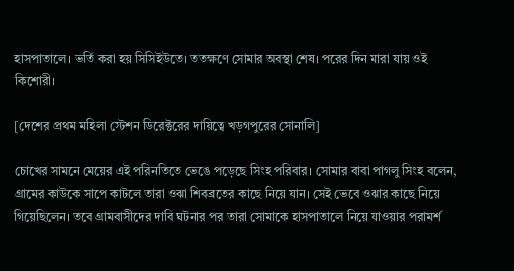হাসপাতালে। ভর্তি করা হয় সিসিইউতে। ততক্ষণে সোমার অবস্থা শেষ। পরের দিন মারা যায় ওই কিশোরী।

[দেশের প্রথম মহিলা স্টেশন ডিরেক্টরের দায়িত্বে খড়গপুরের সোনালি]

চোখের সামনে মেয়ের এই পরিনতিতে ভেঙে পড়েছে সিংহ পরিবার। সোমার বাবা পাগলু সিংহ বলেন, গ্রামের কাউকে সাপে কাটলে তারা ওঝা শিবব্রতের কাছে নিয়ে যান। সেই ভেবে ওঝার কাছে নিয়ে গিয়েছিলেন। তবে গ্রামবাসীদের দাবি ঘটনার পর তারা সোমাকে হাসপাতালে নিয়ে যাওয়ার পরামর্শ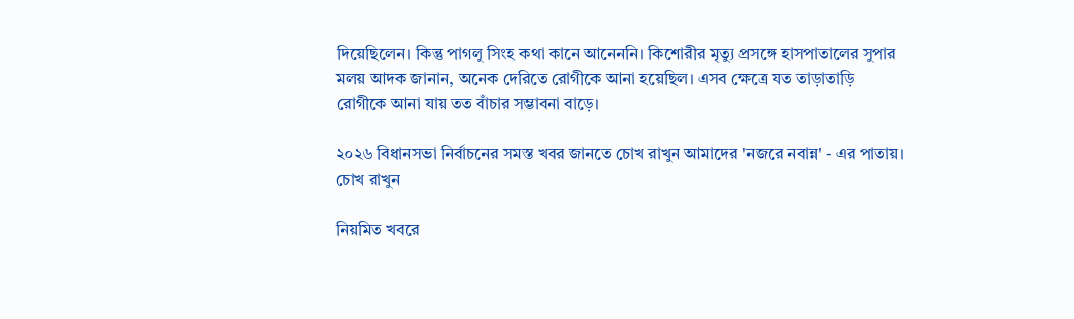দিয়েছিলেন। কিন্তু পাগলু সিংহ কথা কানে আনেননি। কিশোরীর মৃত্যু প্রসঙ্গে হাসপাতালের সুপার মলয় আদক জানান, অনেক দেরিতে রোগীকে আনা হয়েছিল। এসব ক্ষেত্রে যত তাড়াতাড়ি রোগীকে আনা যায় তত বাঁচার সম্ভাবনা বাড়ে।

২০২৬ বিধানসভা নির্বাচনের সমস্ত খবর জানতে চোখ রাখুন আমাদের 'নজরে নবান্ন' - এর পাতায়।
চোখ রাখুন

নিয়মিত খবরে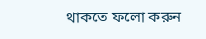থাকতে ফলো করুন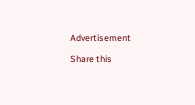Advertisement

Share this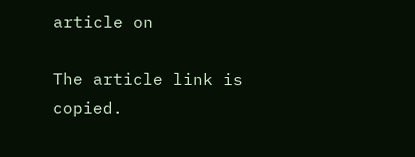article on

The article link is copied.